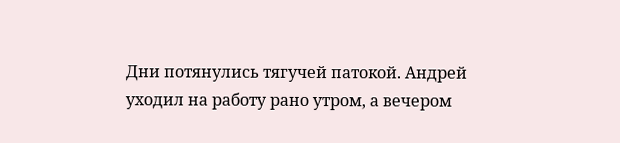Дни потянулись тягучей патокой. Андрей уходил на работу рано утром, а вечером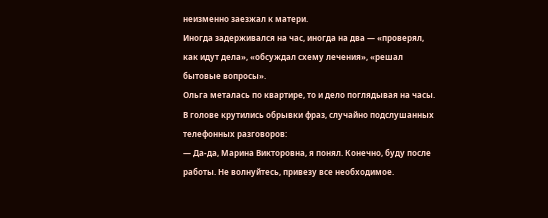неизменно заезжал к матери.
Иногда задерживался на час, иногда на два — «проверял, как идут дела», «обсуждал схему лечения», «решал бытовые вопросы».
Ольга металась по квартире, то и дело поглядывая на часы. В голове крутились обрывки фраз, случайно подслушанных телефонных разговоров:
— Да-да, Марина Викторовна, я понял. Конечно, буду после работы. Не волнуйтесь, привезу все необходимое.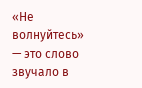«Не волнуйтесь» — это слово звучало в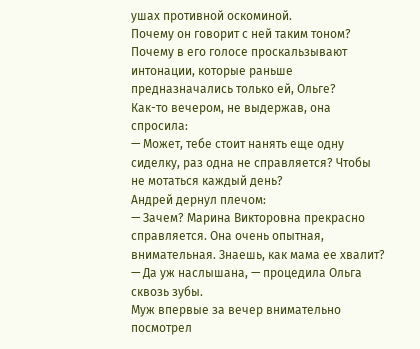ушах противной оскоминой.
Почему он говорит с ней таким тоном? Почему в его голосе проскальзывают интонации, которые раньше предназначались только ей, Ольге?
Как-то вечером, не выдержав, она спросила:
— Может, тебе стоит нанять еще одну сиделку, раз одна не справляется? Чтобы не мотаться каждый день?
Андрей дернул плечом:
— Зачем? Марина Викторовна прекрасно справляется. Она очень опытная, внимательная. Знаешь, как мама ее хвалит?
— Да уж наслышана, — процедила Ольга сквозь зубы.
Муж впервые за вечер внимательно посмотрел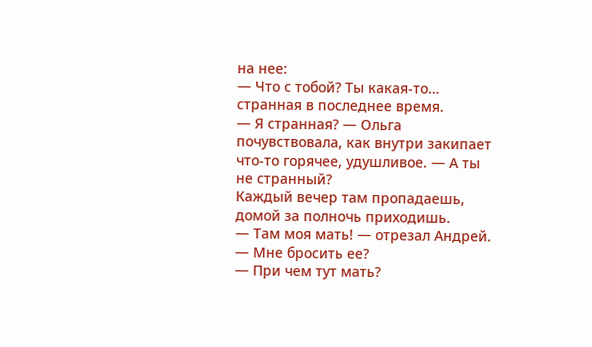на нее:
— Что с тобой? Ты какая-то… странная в последнее время.
— Я странная? — Ольга почувствовала, как внутри закипает что-то горячее, удушливое. — А ты не странный?
Каждый вечер там пропадаешь, домой за полночь приходишь.
— Там моя мать! — отрезал Андрей. — Мне бросить ее?
— При чем тут мать?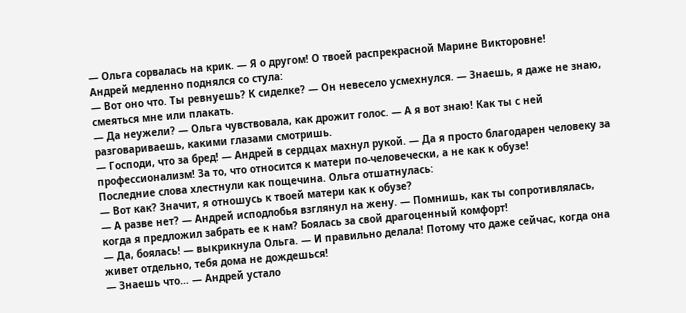— Ольга сорвалась на крик. — Я о другом! О твоей распрекрасной Марине Викторовне!
Андрей медленно поднялся со стула:
— Вот оно что. Ты ревнуешь? К сиделке? — Он невесело усмехнулся. — Знаешь, я даже не знаю, смеяться мне или плакать.
— Да неужели? — Ольга чувствовала, как дрожит голос. — А я вот знаю! Как ты с ней разговариваешь, какими глазами смотришь.
— Господи, что за бред! — Андрей в сердцах махнул рукой. — Да я просто благодарен человеку за профессионализм! За то, что относится к матери по-человечески, а не как к обузе!
Последние слова хлестнули как пощечина. Ольга отшатнулась:
— Вот как? Значит, я отношусь к твоей матери как к обузе?
— А разве нет? — Андрей исподлобья взглянул на жену. — Помнишь, как ты сопротивлялась, когда я предложил забрать ее к нам? Боялась за свой драгоценный комфорт!
— Да, боялась! — выкрикнула Ольга. — И правильно делала! Потому что даже сейчас, когда она живет отдельно, тебя дома не дождешься!
— Знаешь что… — Андрей устало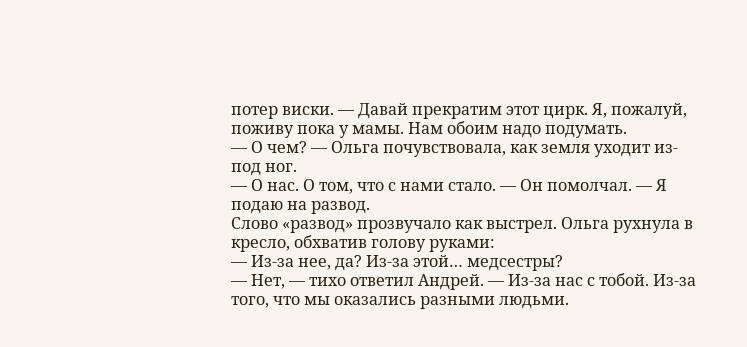потер виски. — Давай прекратим этот цирк. Я, пожалуй, поживу пока у мамы. Нам обоим надо подумать.
— О чем? — Ольга почувствовала, как земля уходит из-под ног.
— О нас. О том, что с нами стало. — Он помолчал. — Я подаю на развод.
Слово «развод» прозвучало как выстрел. Ольга рухнула в кресло, обхватив голову руками:
— Из-за нее, да? Из-за этой… медсестры?
— Нет, — тихо ответил Андрей. — Из-за нас с тобой. Из-за того, что мы оказались разными людьми.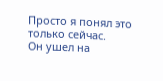Просто я понял это только сейчас.
Он ушел на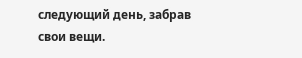следующий день, забрав свои вещи.